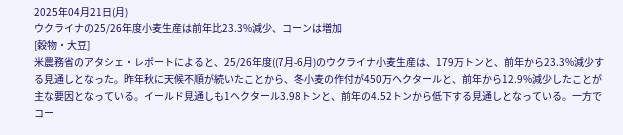2025年04月21日(月)
ウクライナの25/26年度小麦生産は前年比23.3%減少、コーンは増加
[穀物・大豆]
米農務省のアタシェ・レポートによると、25/26年度((7月-6月)のウクライナ小麦生産は、179万トンと、前年から23.3%減少する見通しとなった。昨年秋に天候不順が続いたことから、冬小麦の作付が450万ヘクタールと、前年から12.9%減少したことが主な要因となっている。イールド見通しも1ヘクタール3.98トンと、前年の4.52トンから低下する見通しとなっている。一方でコー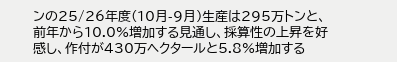ンの25/26年度(10月-9月)生産は295万トンと、前年から10.0%増加する見通し、採算性の上昇を好感し、作付が430万ヘクタールと5.8%増加する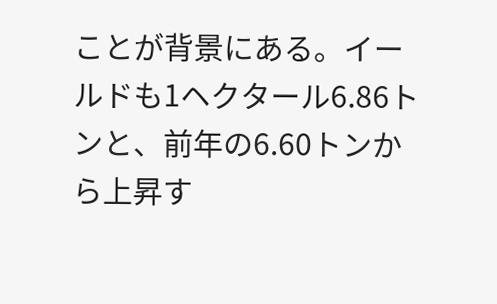ことが背景にある。イールドも1ヘクタール6.86トンと、前年の6.60トンから上昇す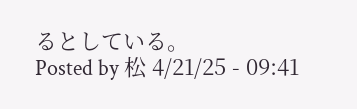るとしている。
Posted by 松 4/21/25 - 09:41